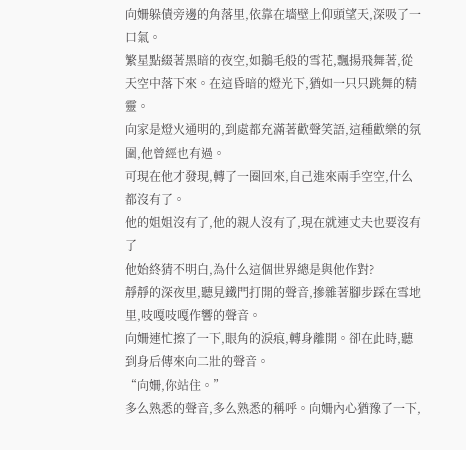向姍躲債旁邊的角落里,依靠在墻壁上仰頭望天,深吸了一口氣。
繁星點綴著黑暗的夜空,如鵝毛般的雪花,飄揚飛舞著,從天空中落下來。在這昏暗的燈光下,猶如一只只跳舞的精靈。
向家是燈火通明的,到處都充滿著歡聲笑語,這種歡樂的氛圍,他曾經也有過。
可現在他才發現,轉了一圈回來,自己進來兩手空空,什么都沒有了。
他的姐姐沒有了,他的親人沒有了,現在就連丈夫也要沒有了
他始終猜不明白,為什么這個世界總是與他作對?
靜靜的深夜里,聽見鐵門打開的聲音,摻雜著腳步踩在雪地里,吱嘎吱嘎作響的聲音。
向姍連忙擦了一下,眼角的淚痕,轉身離開。卻在此時,聽到身后傳來向二壯的聲音。
“向姍,你站住。”
多么熟悉的聲音,多么熟悉的稱呼。向姍內心猶豫了一下,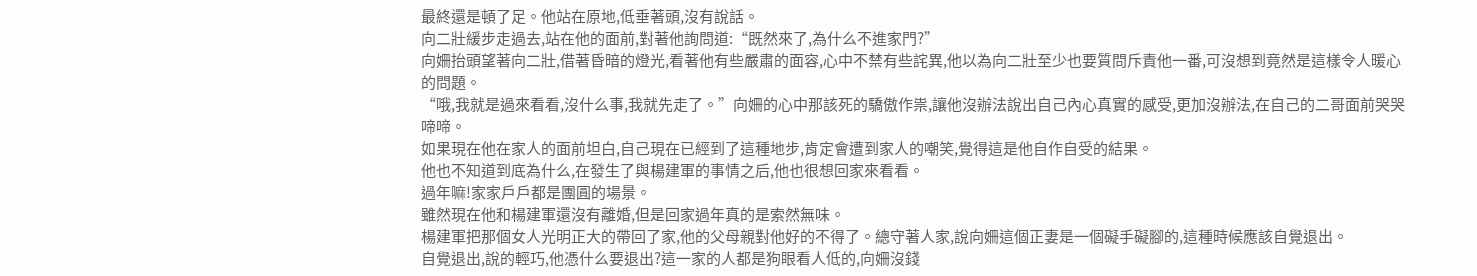最終還是頓了足。他站在原地,低垂著頭,沒有說話。
向二壯緩步走過去,站在他的面前,對著他詢問道:“既然來了,為什么不進家門?”
向姍抬頭望著向二壯,借著昏暗的燈光,看著他有些嚴肅的面容,心中不禁有些詫異,他以為向二壯至少也要質問斥責他一番,可沒想到竟然是這樣令人暖心的問題。
“哦,我就是過來看看,沒什么事,我就先走了。”向姍的心中那該死的驕傲作祟,讓他沒辦法說出自己內心真實的感受,更加沒辦法,在自己的二哥面前哭哭啼啼。
如果現在他在家人的面前坦白,自己現在已經到了這種地步,肯定會遭到家人的嘲笑,覺得這是他自作自受的結果。
他也不知道到底為什么,在發生了與楊建軍的事情之后,他也很想回家來看看。
過年嘛!家家戶戶都是團圓的場景。
雖然現在他和楊建軍還沒有離婚,但是回家過年真的是索然無味。
楊建軍把那個女人光明正大的帶回了家,他的父母親對他好的不得了。總守著人家,說向姍這個正妻是一個礙手礙腳的,這種時候應該自覺退出。
自覺退出,說的輕巧,他憑什么要退出?這一家的人都是狗眼看人低的,向姍沒錢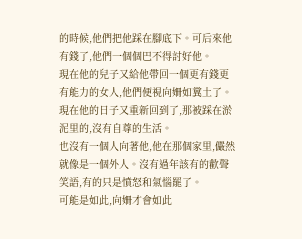的時候,他們把他踩在腳底下。可后來他有錢了,他們一個個巴不得討好他。
現在他的兒子又給他帶回一個更有錢更有能力的女人,他們便視向姍如糞土了。
現在他的日子又重新回到了,那被踩在淤泥里的,沒有自尊的生活。
也沒有一個人向著他,他在那個家里,儼然就像是一個外人。沒有過年該有的歡聲笑語,有的只是憤怒和氣惱罷了。
可能是如此,向姍才會如此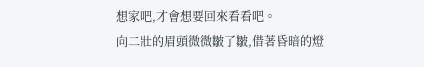想家吧,才會想要回來看看吧。
向二壯的眉頭微微皺了皺,借著昏暗的燈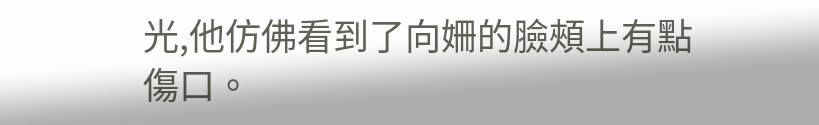光,他仿佛看到了向姍的臉頰上有點傷口。